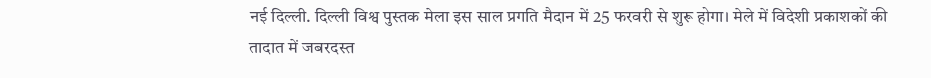नई दिल्ली. दिल्ली विश्व पुस्तक मेला इस साल प्रगति मैदान में 25 फरवरी से शुरू होगा। मेले में विदेशी प्रकाशकों की तादात में जबरदस्त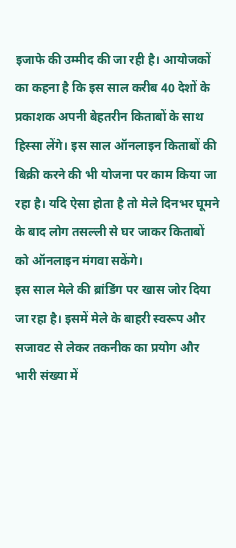इजाफे की उम्मीद की जा रही है। आयोजकों का कहना है कि इस साल करीब 40 देशों के प्रकाशक अपनी बेहतरीन किताबों के साथ हिस्सा लेंगे। इस साल ऑनलाइन किताबों की बिक्री करने की भी योजना पर काम किया जा रहा है। यदि ऐसा होता है तो मेले दिनभर घूमने के बाद लोग तसल्ली से घर जाकर किताबों को ऑनलाइन मंगवा सकेंगे।
इस साल मेले की ब्रांडिंग पर खास जोर दिया जा रहा है। इसमें मेले के बाहरी स्वरूप और सजावट से लेकर तकनीक का प्रयोग और भारी संख्या में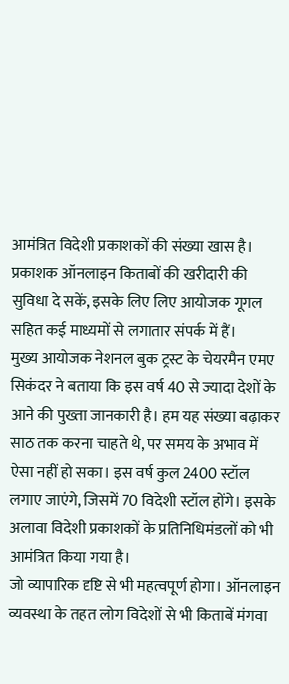आमंत्रित विदेशी प्रकाशकों की संख्या खास है। प्रकाशक ऑनलाइन किताबों की खरीदारी की सुविधा दे सकें, इसके लिए लिए आयोजक गूगल सहित कई माध्यमों से लगातार संपर्क में हैं।
मुख्य आयोजक नेशनल बुक ट्रस्ट के चेयरमैन एमए सिकंदर ने बताया कि इस वर्ष 40 से ज्यादा देशों के आने की पुख्ता जानकारी है। हम यह संख्या बढ़ाकर साठ तक करना चाहते थे, पर समय के अभाव में ऐसा नहीं हो सका। इस वर्ष कुल 2400 स्टॉल लगाए जाएंगे, जिसमें 70 विदेशी स्टॉल होंगे। इसके अलावा विदेशी प्रकाशकों के प्रतिनिधिमंडलों को भी आमंत्रित किया गया है।
जो व्यापारिक दृष्टि से भी महत्वपूर्ण होगा। ऑनलाइन व्यवस्था के तहत लोग विदेशों से भी किताबें मंगवा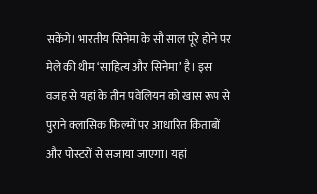सकेंगे। भारतीय सिनेमा के सौ साल पूरे होने पर मेले की थीम ‘साहित्य और सिनेमा’ है। इस वजह से यहां के तीन पवेलियन को खास रूप से पुराने क्लासिक फिल्मों पर आधारित किताबों और पोस्टरों से सजाया जाएगा। यहां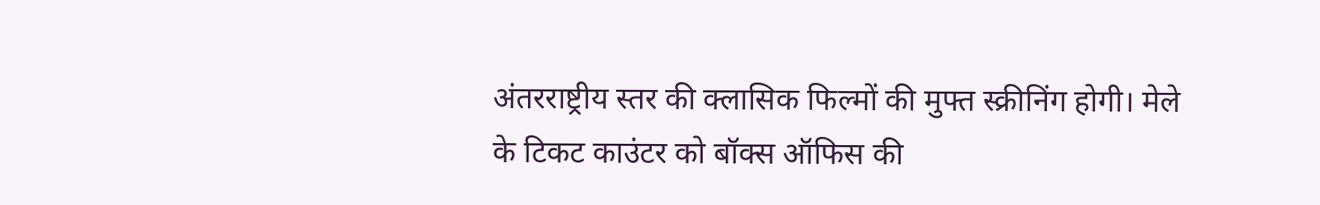अंतरराष्ट्रीय स्तर की क्लासिक फिल्मों की मुफ्त स्क्रीनिंग होगी। मेले के टिकट काउंटर को बॉक्स ऑफिस की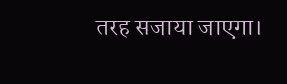तरह सजाया जाएगा।